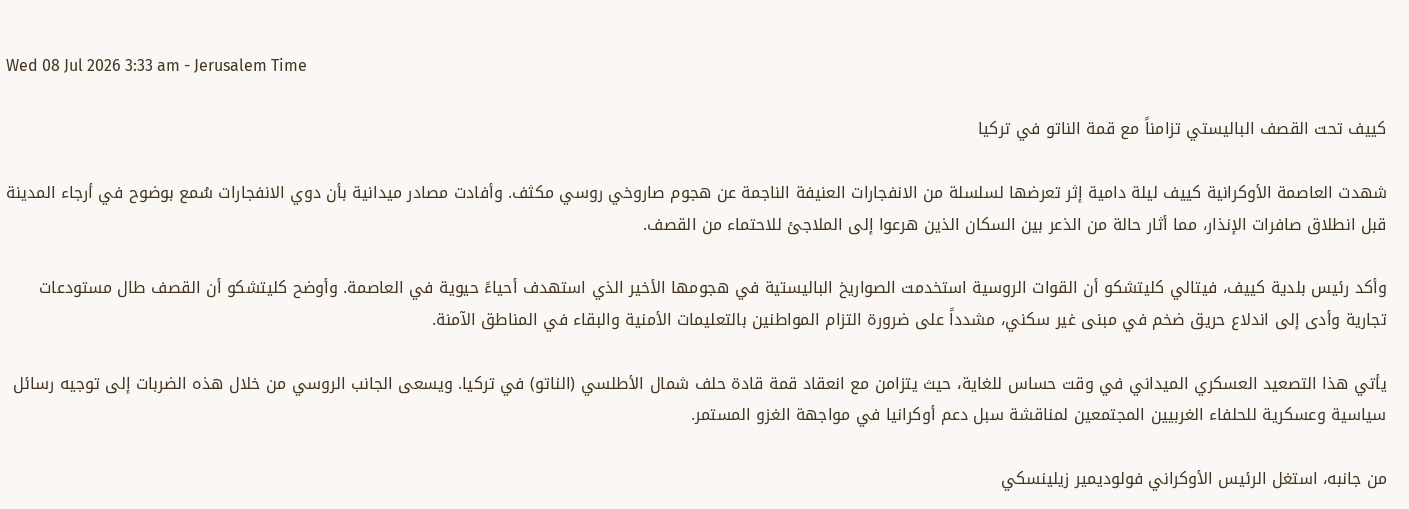Wed 08 Jul 2026 3:33 am - Jerusalem Time

كييف تحت القصف الباليستي تزامناً مع قمة الناتو في تركيا

شهدت العاصمة الأوكرانية كييف ليلة دامية إثر تعرضها لسلسلة من الانفجارات العنيفة الناجمة عن هجوم صاروخي روسي مكثف. وأفادت مصادر ميدانية بأن دوي الانفجارات سُمع بوضوح في أرجاء المدينة قبل انطلاق صافرات الإنذار، مما أثار حالة من الذعر بين السكان الذين هرعوا إلى الملاجئ للاحتماء من القصف.

وأكد رئيس بلدية كييف، فيتالي كليتشكو أن القوات الروسية استخدمت الصواريخ الباليستية في هجومها الأخير الذي استهدف أحياءً حيوية في العاصمة. وأوضح كليتشكو أن القصف طال مستودعات تجارية وأدى إلى اندلاع حريق ضخم في مبنى غير سكني، مشدداً على ضرورة التزام المواطنين بالتعليمات الأمنية والبقاء في المناطق الآمنة.

يأتي هذا التصعيد العسكري الميداني في وقت حساس للغاية، حيث يتزامن مع انعقاد قمة قادة حلف شمال الأطلسي (الناتو) في تركيا. ويسعى الجانب الروسي من خلال هذه الضربات إلى توجيه رسائل سياسية وعسكرية للحلفاء الغربيين المجتمعين لمناقشة سبل دعم أوكرانيا في مواجهة الغزو المستمر.

من جانبه، استغل الرئيس الأوكراني فولوديمير زيلينسكي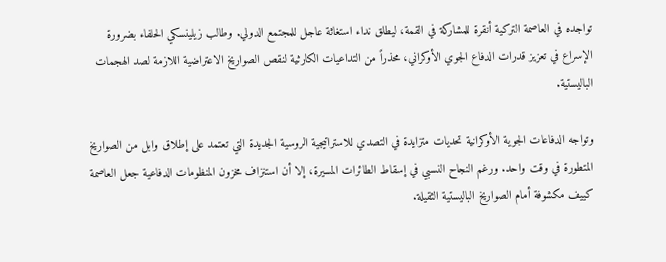تواجده في العاصمة التركية أنقرة للمشاركة في القمة، ليطلق نداء استغاثة عاجل للمجتمع الدولي. وطالب زيلينسكي الحلفاء بضرورة الإسراع في تعزيز قدرات الدفاع الجوي الأوكراني، محذراً من التداعيات الكارثية لنقص الصواريخ الاعتراضية اللازمة لصد الهجمات الباليستية.

وتواجه الدفاعات الجوية الأوكرانية تحديات متزايدة في التصدي للاستراتيجية الروسية الجديدة التي تعتمد على إطلاق وابل من الصواريخ المتطورة في وقت واحد. ورغم النجاح النسبي في إسقاط الطائرات المسيرة، إلا أن استنزاف مخزون المنظومات الدفاعية جعل العاصمة كييف مكشوفة أمام الصواريخ الباليستية الثقيلة.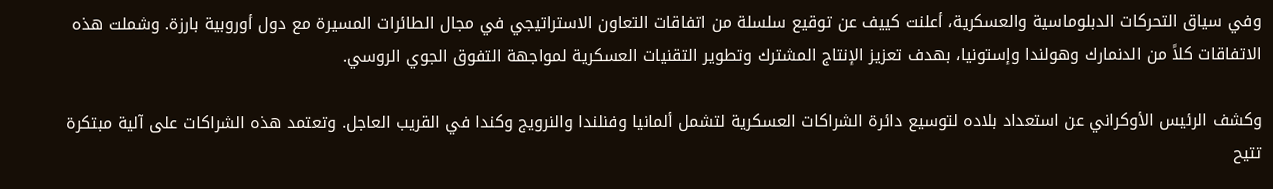وفي سياق التحركات الدبلوماسية والعسكرية، أعلنت كييف عن توقيع سلسلة من اتفاقات التعاون الاستراتيجي في مجال الطائرات المسيرة مع دول أوروبية بارزة. وشملت هذه الاتفاقات كلاً من الدنمارك وهولندا وإستونيا، بهدف تعزيز الإنتاج المشترك وتطوير التقنيات العسكرية لمواجهة التفوق الجوي الروسي.

وكشف الرئيس الأوكراني عن استعداد بلاده لتوسيع دائرة الشراكات العسكرية لتشمل ألمانيا وفنلندا والنرويج وكندا في القريب العاجل. وتعتمد هذه الشراكات على آلية مبتكرة تتيح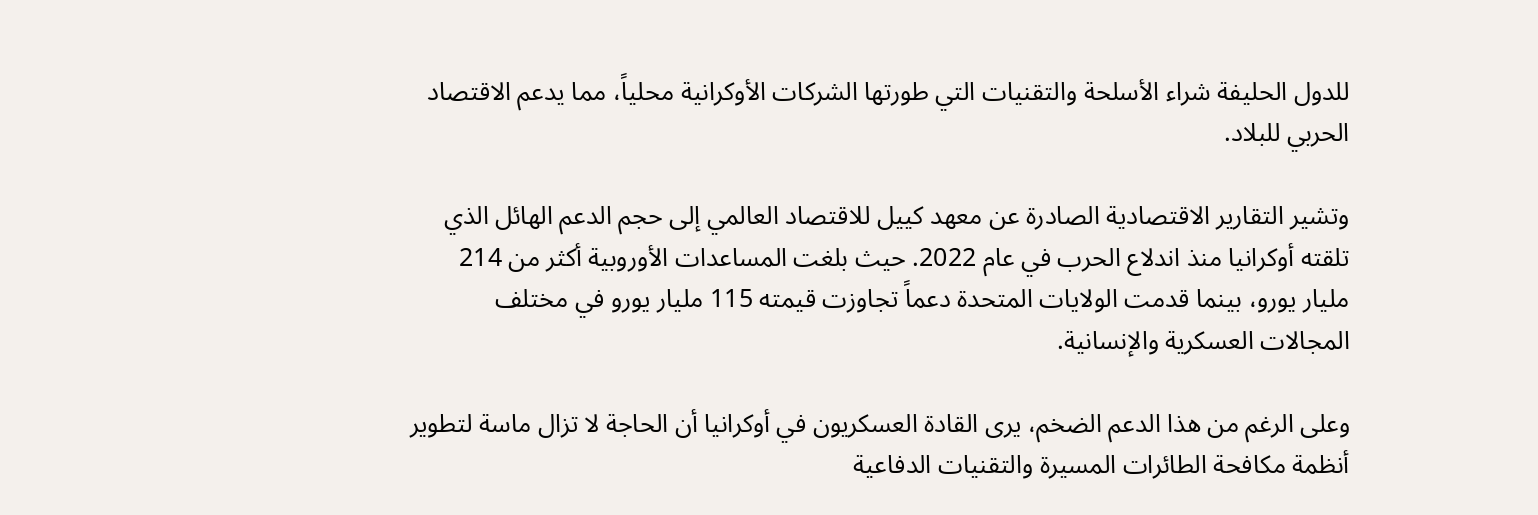للدول الحليفة شراء الأسلحة والتقنيات التي طورتها الشركات الأوكرانية محلياً، مما يدعم الاقتصاد الحربي للبلاد.

وتشير التقارير الاقتصادية الصادرة عن معهد كييل للاقتصاد العالمي إلى حجم الدعم الهائل الذي تلقته أوكرانيا منذ اندلاع الحرب في عام 2022. حيث بلغت المساعدات الأوروبية أكثر من 214 مليار يورو، بينما قدمت الولايات المتحدة دعماً تجاوزت قيمته 115 مليار يورو في مختلف المجالات العسكرية والإنسانية.

وعلى الرغم من هذا الدعم الضخم، يرى القادة العسكريون في أوكرانيا أن الحاجة لا تزال ماسة لتطوير أنظمة مكافحة الطائرات المسيرة والتقنيات الدفاعية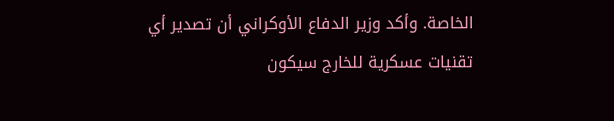الخاصة. وأكد وزير الدفاع الأوكراني أن تصدير أي تقنيات عسكرية للخارج سيكون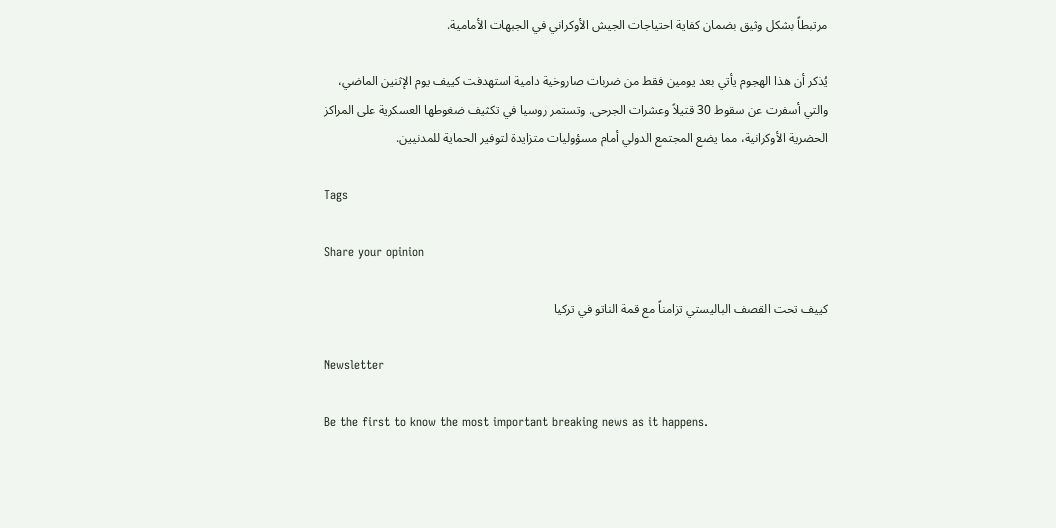مرتبطاً بشكل وثيق بضمان كفاية احتياجات الجيش الأوكراني في الجبهات الأمامية.

يُذكر أن هذا الهجوم يأتي بعد يومين فقط من ضربات صاروخية دامية استهدفت كييف يوم الإثنين الماضي، والتي أسفرت عن سقوط 30 قتيلاً وعشرات الجرحى. وتستمر روسيا في تكثيف ضغوطها العسكرية على المراكز الحضرية الأوكرانية، مما يضع المجتمع الدولي أمام مسؤوليات متزايدة لتوفير الحماية للمدنيين.

Tags

Share your opinion

كييف تحت القصف الباليستي تزامناً مع قمة الناتو في تركيا

Newsletter

Be the first to know the most important breaking news as it happens.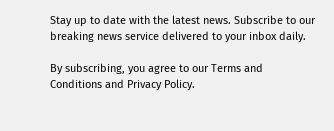Stay up to date with the latest news. Subscribe to our breaking news service delivered to your inbox daily.

By subscribing, you agree to our Terms and Conditions and Privacy Policy.